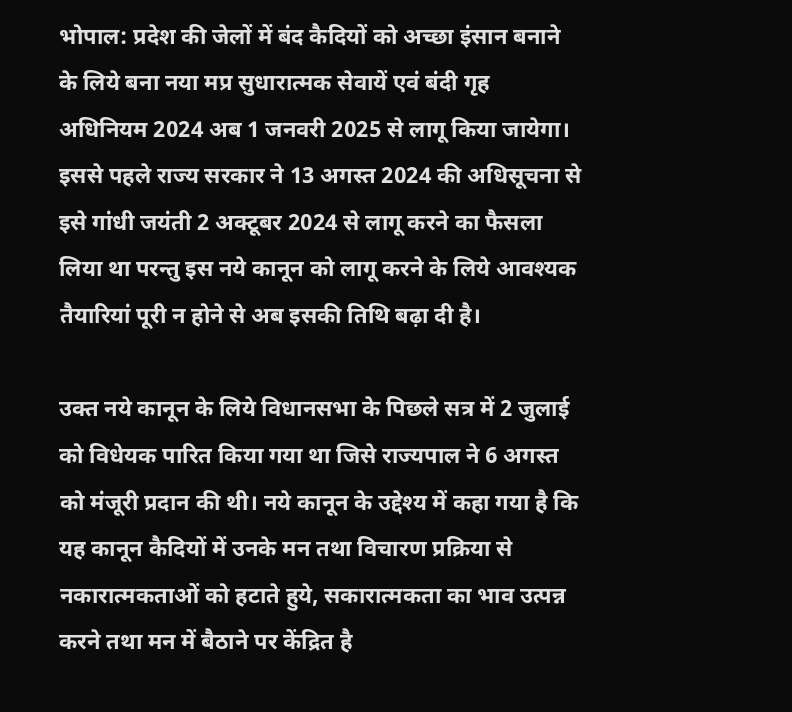भोपाल: प्रदेश की जेलों में बंद कैदियों को अच्छा इंसान बनाने के लिये बना नया मप्र सुधारात्मक सेवायें एवं बंदी गृह अधिनियम 2024 अब 1 जनवरी 2025 से लागू किया जायेगा। इससे पहले राज्य सरकार ने 13 अगस्त 2024 की अधिसूचना से इसे गांधी जयंती 2 अक्टूबर 2024 से लागू करने का फैसला लिया था परन्तु इस नये कानून को लागू करने के लिये आवश्यक तैयारियां पूरी न होने से अब इसकी तिथि बढ़ा दी है।

उक्त नये कानून के लिये विधानसभा के पिछले सत्र में 2 जुलाई को विधेयक पारित किया गया था जिसे राज्यपाल ने 6 अगस्त को मंजूरी प्रदान की थी। नये कानून के उद्देश्य में कहा गया है कि यह कानून कैदियों में उनके मन तथा विचारण प्रक्रिया से नकारात्मकताओं को हटाते हुये, सकारात्मकता का भाव उत्पन्न करने तथा मन में बैठाने पर केंद्रित है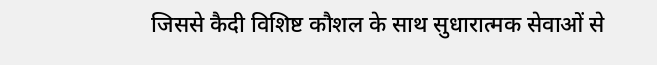जिससे कैदी विशिष्ट कौशल के साथ सुधारात्मक सेवाओं से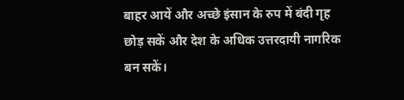बाहर आयें और अच्छे इंसान के रुप में बंदी गृह छोड़ सकें और देश के अधिक उत्तरदायी नागरिक बन सकें।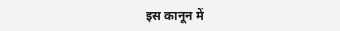इस कानून में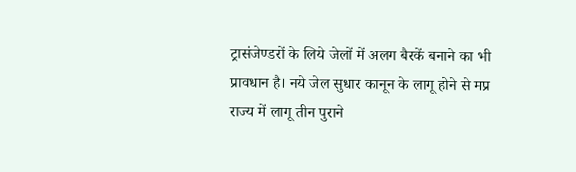ट्रासंजेण्डरों के लिये जेलों में अलग बैरकें बनाने का भी प्रावधान है। नये जेल सुधार कानून के लागू होने से मप्र राज्य में लागू तीन पुराने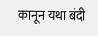कानून यथा बंदी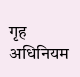गृह अधिनियम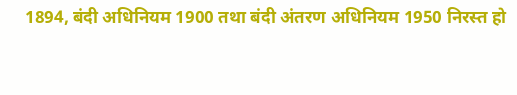1894, बंदी अधिनियम 1900 तथा बंदी अंतरण अधिनियम 1950 निरस्त हो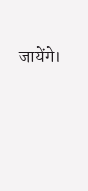जायेंगे।